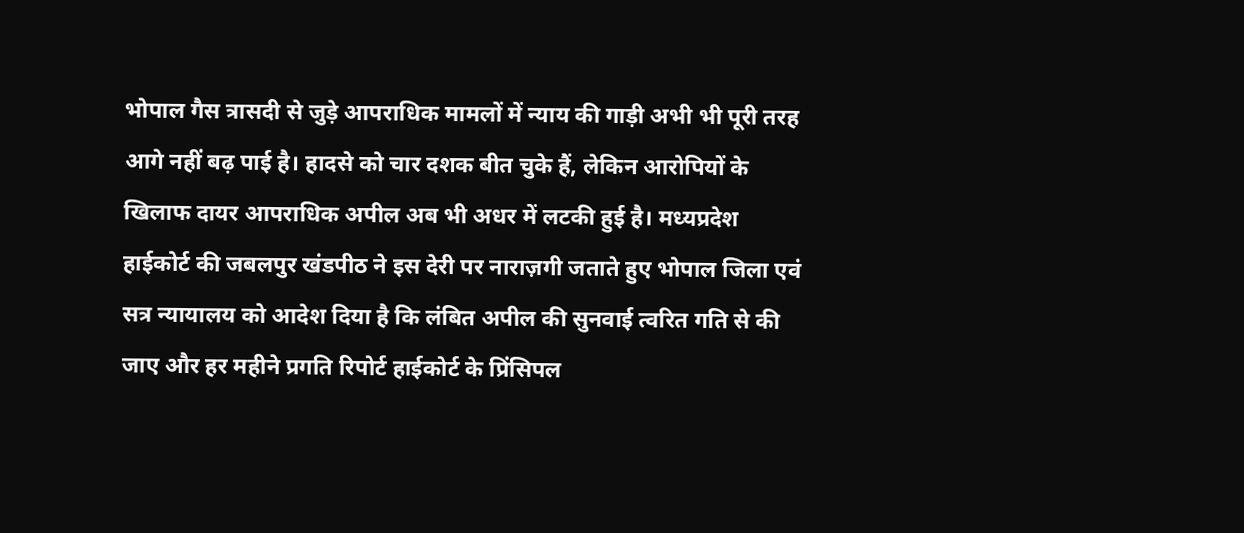भोपाल गैस त्रासदी से जुड़े आपराधिक मामलों में न्याय की गाड़ी अभी भी पूरी तरह आगे नहीं बढ़ पाई है। हादसे को चार दशक बीत चुके हैं, लेकिन आरोपियों के खिलाफ दायर आपराधिक अपील अब भी अधर में लटकी हुई है। मध्यप्रदेश हाईकोर्ट की जबलपुर खंडपीठ ने इस देरी पर नाराज़गी जताते हुए भोपाल जिला एवं सत्र न्यायालय को आदेश दिया है कि लंबित अपील की सुनवाई त्वरित गति से की जाए और हर महीने प्रगति रिपोर्ट हाईकोर्ट के प्रिंसिपल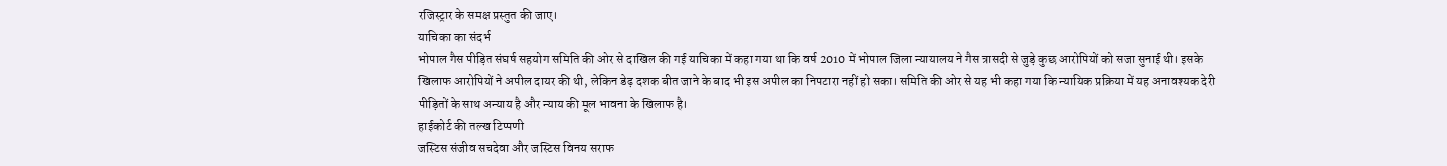रजिस्ट्रार के समक्ष प्रस्तुत की जाए।
याचिका का संदर्भ
भोपाल गैस पीड़ित संघर्ष सहयोग समिति की ओर से दाखिल की गई याचिका में कहा गया था कि वर्ष 2010 में भोपाल जिला न्यायालय ने गैस त्रासदी से जुड़े कुछ आरोपियों को सजा सुनाई थी। इसके खिलाफ आरोपियों ने अपील दायर की थी, लेकिन डेढ़ दशक बीत जाने के बाद भी इस अपील का निपटारा नहीं हो सका। समिति की ओर से यह भी कहा गया कि न्यायिक प्रक्रिया में यह अनावश्यक देरी पीड़ितों के साथ अन्याय है और न्याय की मूल भावना के खिलाफ है।
हाईकोर्ट की तल्ख टिप्पणी
जस्टिस संजीव सचदेवा और जस्टिस विनय सराफ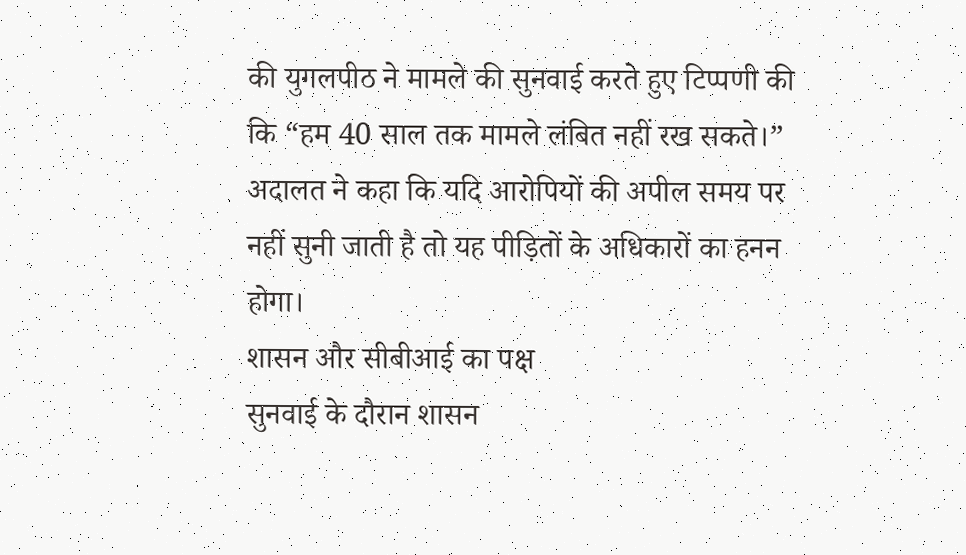की युगलपीठ ने मामले की सुनवाई करते हुए टिप्पणी की कि “हम 40 साल तक मामले लंबित नहीं रख सकते।” अदालत ने कहा कि यदि आरोपियों की अपील समय पर नहीं सुनी जाती है तो यह पीड़ितों के अधिकारों का हनन होगा।
शासन और सीबीआई का पक्ष
सुनवाई के दौरान शासन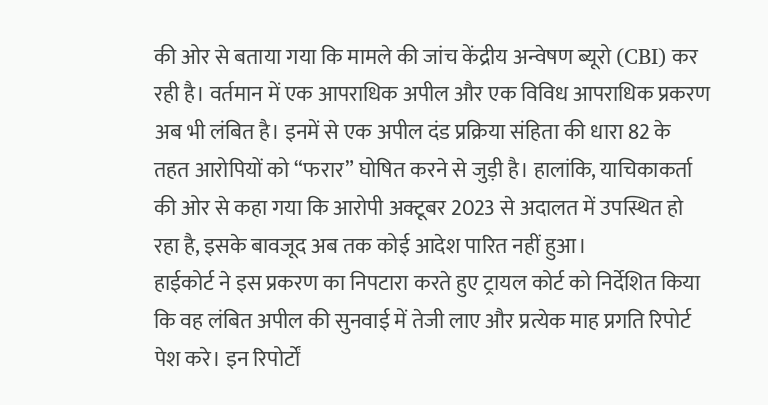की ओर से बताया गया कि मामले की जांच केंद्रीय अन्वेषण ब्यूरो (CBI) कर रही है। वर्तमान में एक आपराधिक अपील और एक विविध आपराधिक प्रकरण अब भी लंबित है। इनमें से एक अपील दंड प्रक्रिया संहिता की धारा 82 के तहत आरोपियों को “फरार” घोषित करने से जुड़ी है। हालांकि, याचिकाकर्ता की ओर से कहा गया कि आरोपी अक्टूबर 2023 से अदालत में उपस्थित हो रहा है, इसके बावजूद अब तक कोई आदेश पारित नहीं हुआ।
हाईकोर्ट ने इस प्रकरण का निपटारा करते हुए ट्रायल कोर्ट को निर्देशित किया कि वह लंबित अपील की सुनवाई में तेजी लाए और प्रत्येक माह प्रगति रिपोर्ट पेश करे। इन रिपोर्टों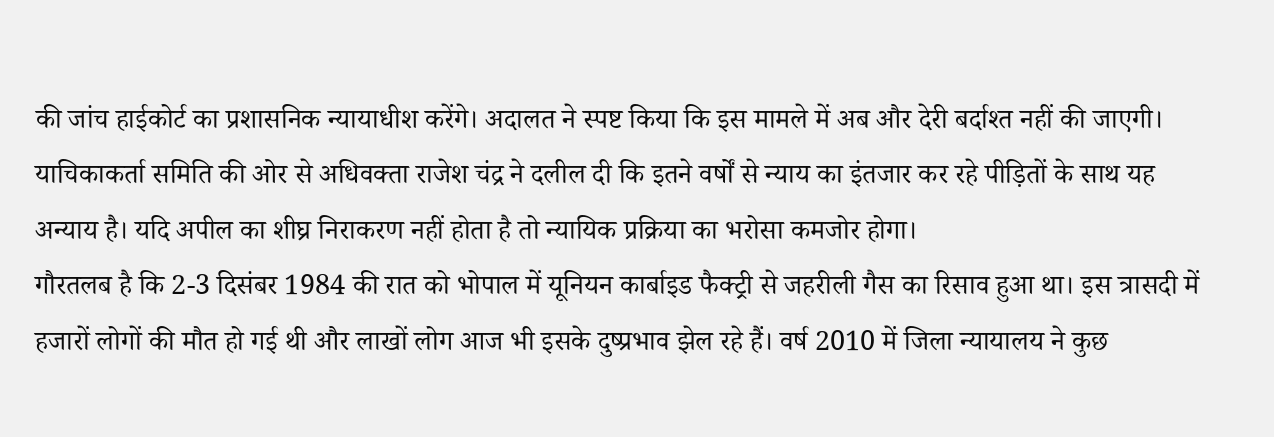की जांच हाईकोर्ट का प्रशासनिक न्यायाधीश करेंगे। अदालत ने स्पष्ट किया कि इस मामले में अब और देरी बर्दाश्त नहीं की जाएगी।
याचिकाकर्ता समिति की ओर से अधिवक्ता राजेश चंद्र ने दलील दी कि इतने वर्षों से न्याय का इंतजार कर रहे पीड़ितों के साथ यह अन्याय है। यदि अपील का शीघ्र निराकरण नहीं होता है तो न्यायिक प्रक्रिया का भरोसा कमजोर होगा।
गौरतलब है कि 2-3 दिसंबर 1984 की रात को भोपाल में यूनियन कार्बाइड फैक्ट्री से जहरीली गैस का रिसाव हुआ था। इस त्रासदी में हजारों लोगों की मौत हो गई थी और लाखों लोग आज भी इसके दुष्प्रभाव झेल रहे हैं। वर्ष 2010 में जिला न्यायालय ने कुछ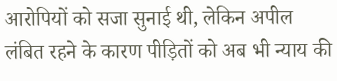आरोपियों को सजा सुनाई थी, लेकिन अपील लंबित रहने के कारण पीड़ितों को अब भी न्याय की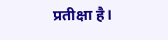प्रतीक्षा है।